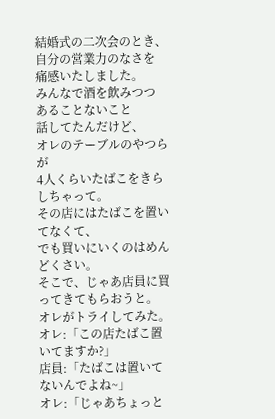結婚式の二次会のとき、
自分の営業力のなさを
痛感いたしました。
みんなで酒を飲みつつ
あることないこと
話してたんだけど、
オレのテーブルのやつらが
4人くらいたばこをきらしちゃって。
その店にはたばこを置いてなくて、
でも買いにいくのはめんどくさい。
そこで、じゃあ店員に買ってきてもらおうと。
オレがトライしてみた。
オレ:「この店たばこ置いてますか?」
店員:「たばこは置いてないんでよね~」
オレ:「じゃあちょっと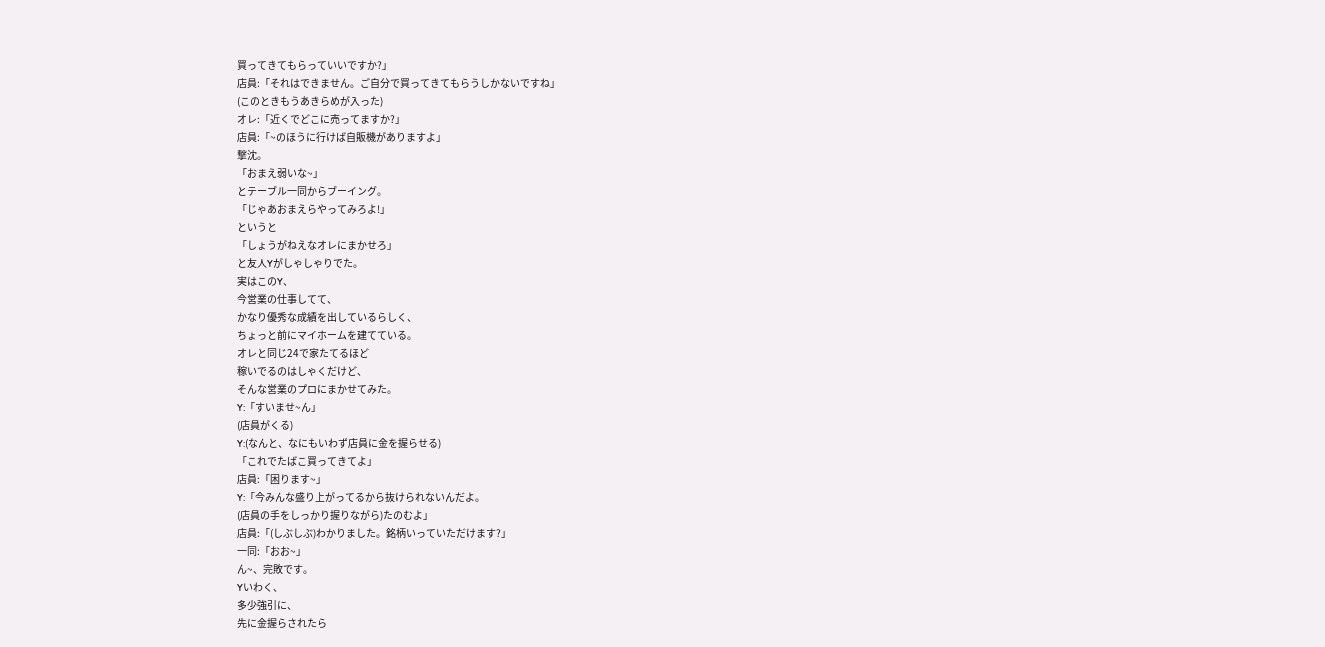買ってきてもらっていいですか?」
店員:「それはできません。ご自分で買ってきてもらうしかないですね」
(このときもうあきらめが入った)
オレ:「近くでどこに売ってますか?」
店員:「~のほうに行けば自販機がありますよ」
撃沈。
「おまえ弱いな~」
とテーブル一同からブーイング。
「じゃあおまえらやってみろよ!」
というと
「しょうがねえなオレにまかせろ」
と友人Yがしゃしゃりでた。
実はこのY、
今営業の仕事してて、
かなり優秀な成績を出しているらしく、
ちょっと前にマイホームを建てている。
オレと同じ24で家たてるほど
稼いでるのはしゃくだけど、
そんな営業のプロにまかせてみた。
Y:「すいませ~ん」
(店員がくる)
Y:(なんと、なにもいわず店員に金を握らせる)
「これでたばこ買ってきてよ」
店員:「困ります~」
Y:「今みんな盛り上がってるから抜けられないんだよ。
(店員の手をしっかり握りながら)たのむよ」
店員:「(しぶしぶ)わかりました。銘柄いっていただけます?」
一同:「おお~」
ん~、完敗です。
Yいわく、
多少強引に、
先に金握らされたら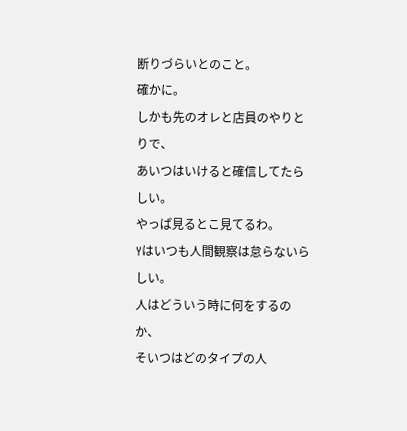断りづらいとのこと。
確かに。
しかも先のオレと店員のやりとりで、
あいつはいけると確信してたらしい。
やっぱ見るとこ見てるわ。
Yはいつも人間観察は怠らないらしい。
人はどういう時に何をするのか、
そいつはどのタイプの人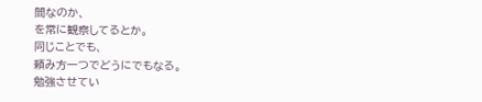間なのか、
を常に観察してるとか。
同じことでも、
頼み方一つでどうにでもなる。
勉強させてい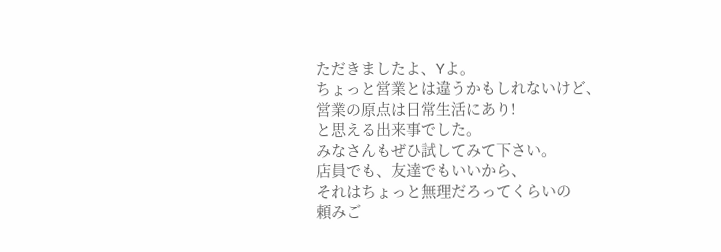ただきましたよ、Yよ。
ちょっと営業とは違うかもしれないけど、
営業の原点は日常生活にあり!
と思える出来事でした。
みなさんもぜひ試してみて下さい。
店員でも、友達でもいいから、
それはちょっと無理だろってくらいの
頼みご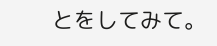とをしてみて。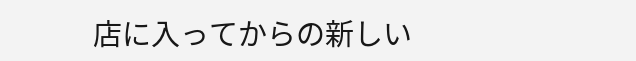店に入ってからの新しい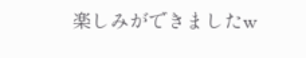楽しみができましたw